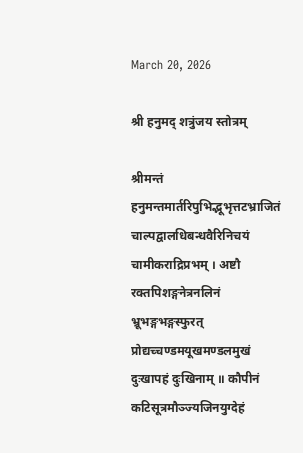March 20, 2026

श्री हनुमद् शत्रुंजय स्तोत्रम्

श्रीमन्तं हनुमन्तमार्तरिपुभिद्भूभृत्तटभ्राजितं चाल्पद्वालधिबन्धवैरिनिचयं चामीकराद्रिप्रभम् । अष्टौ रक्तपिशङ्गनेत्रनलिनं भ्रूभङ्गभङ्गस्फुरत् प्रोद्यच्चण्डमयूखमण्डलमुखं दुःखापहं दुःखिनाम् ॥ कौपीनं कटिसूत्रमौञ्ज्यजिनयुग्देहं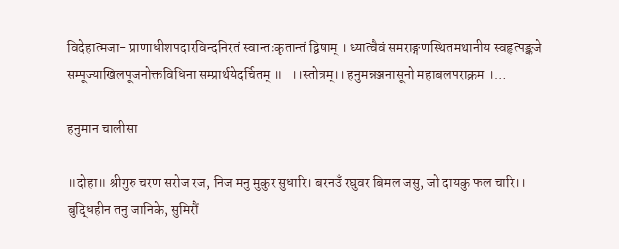विदेहात्मजा- प्राणाधीशपदारविन्दनिरतं स्वान्तःकृतान्तं द्विषाम् । ध्यात्वैवं समराङ्गणस्थितमथानीय स्वहृत्पङ्कजे सम्पूज्याखिलपूजनोक्तविधिना सम्प्रार्थयेदर्चितम् ॥   ।।स्तोत्रम्।। हनुमन्नञ्जनासूनो महाबलपराक्रम ।…

हनुमान चालीसा

॥दोहा॥ श्रीगुरु चरण सरोज रज, निज मनु मुकुर सुधारि। बरनउँ रघुवर बिमल जसु, जो दायकु फल चारि।। बुद्धिहीन तनु जानिके, सुमिरौं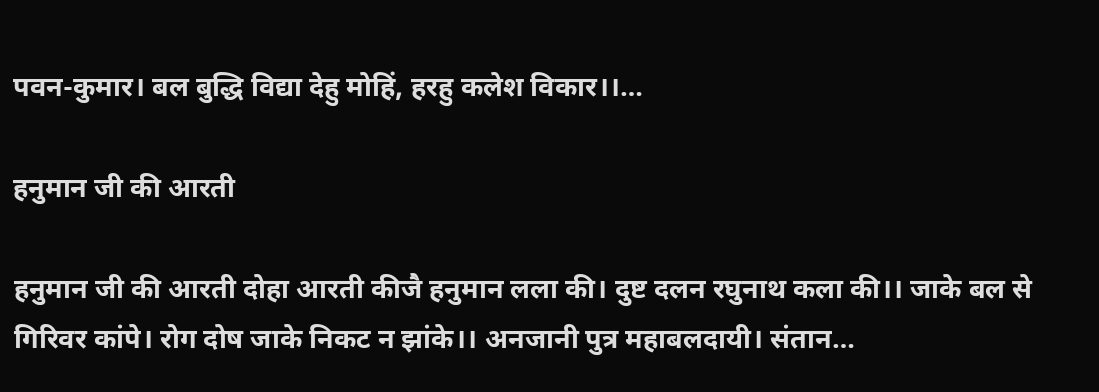पवन-कुमार। बल बुद्धि विद्या देहु मोहिं, हरहु कलेश विकार।।…

हनुमान जी की आरती

हनुमान जी की आरती दोहा आरती कीजै हनुमान लला की। दुष्ट दलन रघुनाथ कला की।। जाके बल से गिरिवर कांपे। रोग दोष जाके निकट न झांके।। अनजानी पुत्र महाबलदायी। संतान…